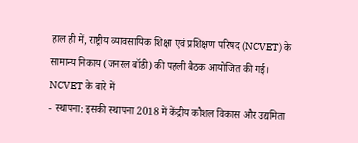हाल ही में, राष्ट्रीय व्यावसायिक शिक्षा एवं प्रशिक्षण परिषद (NCVET) के सामान्य निकाय (जनरल बॉडी) की पहली बैठक आयोजित की गई।
NCVET के बारे में
- स्थापना: इसकी स्थापना 2018 में केंद्रीय कौशल विकास और उद्यमिता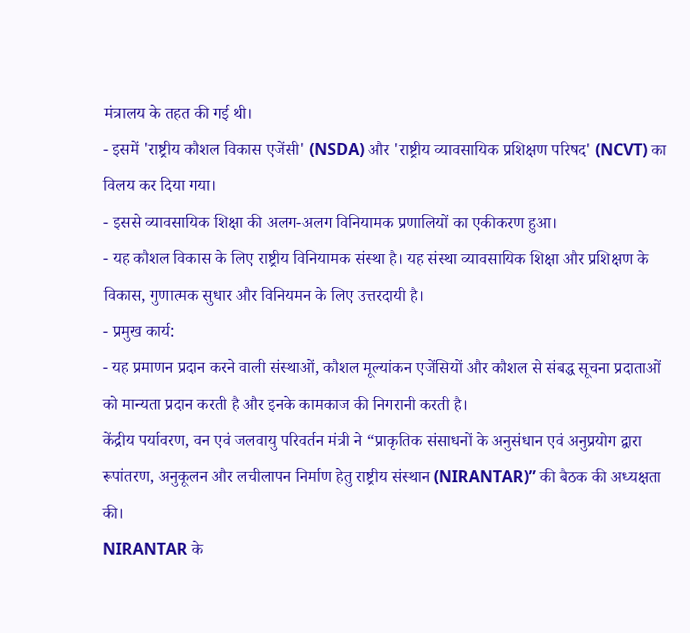मंत्रालय के तहत की गई थी।
- इसमें 'राष्ट्रीय कौशल विकास एजेंसी' (NSDA) और 'राष्ट्रीय व्यावसायिक प्रशिक्षण परिषद' (NCVT) का विलय कर दिया गया।
- इससे व्यावसायिक शिक्षा की अलग-अलग विनियामक प्रणालियों का एकीकरण हुआ।
- यह कौशल विकास के लिए राष्ट्रीय विनियामक संस्था है। यह संस्था व्यावसायिक शिक्षा और प्रशिक्षण के विकास, गुणात्मक सुधार और विनियमन के लिए उत्तरदायी है।
- प्रमुख कार्य:
- यह प्रमाणन प्रदान करने वाली संस्थाओं, कौशल मूल्यांकन एजेंसियों और कौशल से संबद्ध सूचना प्रदाताओं को मान्यता प्रदान करती है और इनके कामकाज की निगरानी करती है।
केंद्रीय पर्यावरण, वन एवं जलवायु परिवर्तन मंत्री ने “प्राकृतिक संसाधनों के अनुसंधान एवं अनुप्रयोग द्वारा रूपांतरण, अनुकूलन और लचीलापन निर्माण हेतु राष्ट्रीय संस्थान (NIRANTAR)” की बैठक की अध्यक्षता की।
NIRANTAR के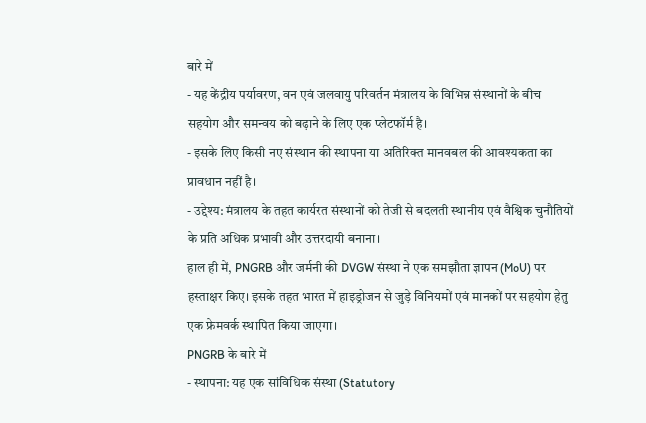बारे में
- यह केंद्रीय पर्यावरण, वन एवं जलवायु परिवर्तन मंत्रालय के विभिन्न संस्थानों के बीच सहयोग और समन्वय को बढ़ाने के लिए एक प्लेटफॉर्म है।
- इसके लिए किसी नए संस्थान की स्थापना या अतिरिक्त मानवबल की आवश्यकता का प्रावधान नहीं है।
- उद्देश्य: मंत्रालय के तहत कार्यरत संस्थानों को तेजी से बदलती स्थानीय एवं वैश्विक चुनौतियों के प्रति अधिक प्रभावी और उत्तरदायी बनाना।
हाल ही में, PNGRB और जर्मनी की DVGW संस्था ने एक समझौता ज्ञापन (MoU) पर हस्ताक्षर किए। इसके तहत भारत में हाइड्रोजन से जुड़े विनियमों एवं मानकों पर सहयोग हेतु एक फ्रेमवर्क स्थापित किया जाएगा।
PNGRB के बारे में
- स्थापना: यह एक सांविधिक संस्था (Statutory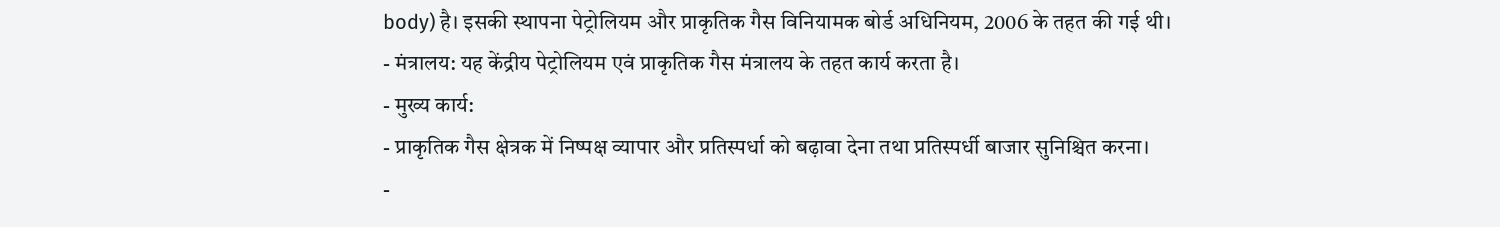body) है। इसकी स्थापना पेट्रोलियम और प्राकृतिक गैस विनियामक बोर्ड अधिनियम, 2006 के तहत की गई थी।
- मंत्रालय: यह केंद्रीय पेट्रोलियम एवं प्राकृतिक गैस मंत्रालय के तहत कार्य करता है।
- मुख्य कार्य:
- प्राकृतिक गैस क्षेत्रक में निष्पक्ष व्यापार और प्रतिस्पर्धा को बढ़ावा देना तथा प्रतिस्पर्धी बाजार सुनिश्चित करना।
-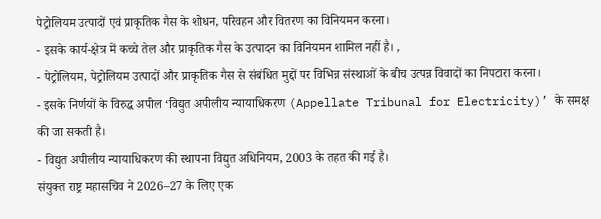पेट्रोलियम उत्पादों एवं प्राकृतिक गैस के शोधन, परिवहन और वितरण का विनियमन करना।
- इसके कार्य-क्षेत्र में कच्चे तेल और प्राकृतिक गैस के उत्पादन का विनियमन शामिल नहीं है। ,
- पेट्रोलियम, पेट्रोलियम उत्पादों और प्राकृतिक गैस से संबंधित मुद्दों पर विभिन्न संस्थाओं के बीच उत्पन्न विवादों का निपटारा करना।
- इसके निर्णयों के विरुद्ध अपील ‘विद्युत अपीलीय न्यायाधिकरण (Appellate Tribunal for Electricity)’ के समक्ष की जा सकती है।
- विद्युत अपीलीय न्यायाधिकरण की स्थापना विद्युत अधिनियम, 2003 के तहत की गई है।
संयुक्त राष्ट्र महासचिव ने 2026–27 के लिए एक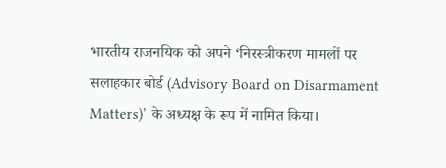भारतीय राजनयिक को अपने ‘निरस्त्रीकरण मामलों पर सलाहकार बोर्ड (Advisory Board on Disarmament Matters)’ के अध्यक्ष के रूप में नामित किया।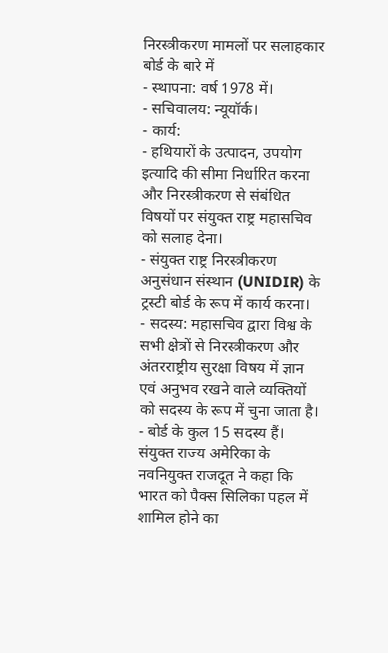निरस्त्रीकरण मामलों पर सलाहकार बोर्ड के बारे में
- स्थापना: वर्ष 1978 में।
- सचिवालय: न्यूयॉर्क।
- कार्य:
- हथियारों के उत्पादन, उपयोग इत्यादि की सीमा निर्धारित करना और निरस्त्रीकरण से संबंधित विषयों पर संयुक्त राष्ट्र महासचिव को सलाह देना।
- संयुक्त राष्ट्र निरस्त्रीकरण अनुसंधान संस्थान (UNIDIR) के ट्रस्टी बोर्ड के रूप में कार्य करना।
- सदस्य: महासचिव द्वारा विश्व के सभी क्षेत्रों से निरस्त्रीकरण और अंतरराष्ट्रीय सुरक्षा विषय में ज्ञान एवं अनुभव रखने वाले व्यक्तियों को सदस्य के रूप में चुना जाता है।
- बोर्ड के कुल 15 सदस्य हैं।
संयुक्त राज्य अमेरिका के नवनियुक्त राजदूत ने कहा कि भारत को पैक्स सिलिका पहल में शामिल होने का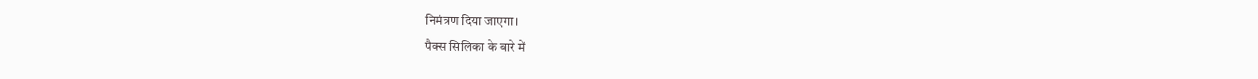निमंत्रण दिया जाएगा।
पैक्स सिलिका के बारे में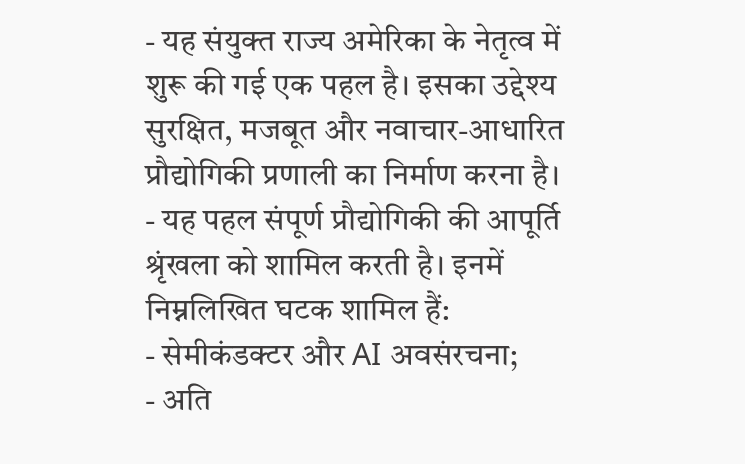- यह संयुक्त राज्य अमेरिका के नेतृत्व में शुरू की गई एक पहल है। इसका उद्देश्य सुरक्षित, मजबूत और नवाचार-आधारित प्रौद्योगिकी प्रणाली का निर्माण करना है।
- यह पहल संपूर्ण प्रौद्योगिकी की आपूर्ति श्रृंखला को शामिल करती है। इनमें निम्नलिखित घटक शामिल हैं:
- सेमीकंडक्टर और AI अवसंरचना;
- अति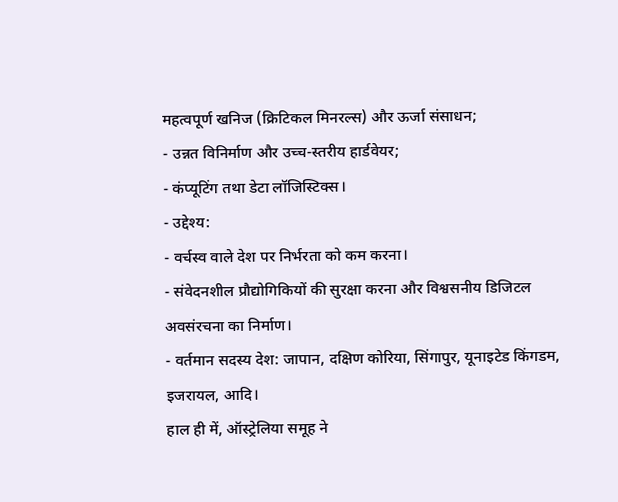महत्वपूर्ण खनिज (क्रिटिकल मिनरल्स) और ऊर्जा संसाधन;
- उन्नत विनिर्माण और उच्च-स्तरीय हार्डवेयर;
- कंप्यूटिंग तथा डेटा लॉजिस्टिक्स।
- उद्देश्य:
- वर्चस्व वाले देश पर निर्भरता को कम करना।
- संवेदनशील प्रौद्योगिकियों की सुरक्षा करना और विश्वसनीय डिजिटल अवसंरचना का निर्माण।
- वर्तमान सदस्य देश: जापान, दक्षिण कोरिया, सिंगापुर, यूनाइटेड किंगडम, इजरायल, आदि।
हाल ही में, ऑस्ट्रेलिया समूह ने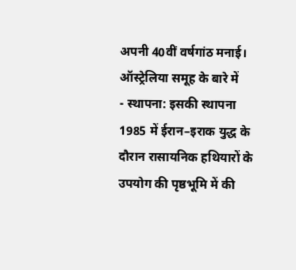अपनी 40वीं वर्षगांठ मनाई।
ऑस्ट्रेलिया समूह के बारे में
- स्थापना: इसकी स्थापना 1985 में ईरान–इराक युद्ध के दौरान रासायनिक हथियारों के उपयोग की पृष्ठभूमि में की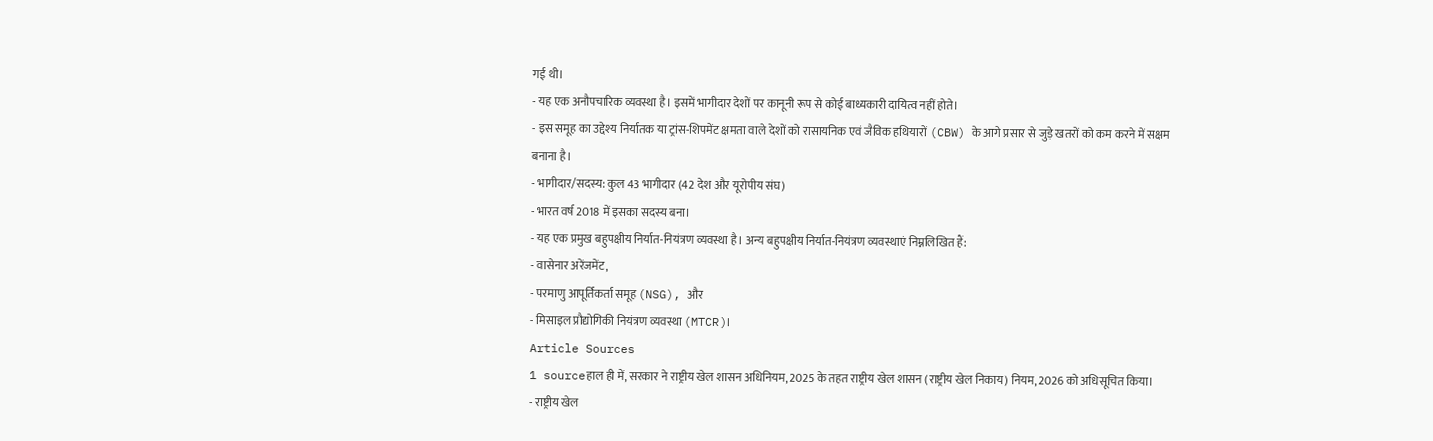गई थी।
- यह एक अनौपचारिक व्यवस्था है। इसमें भागीदार देशों पर कानूनी रूप से कोई बाध्यकारी दायित्व नहीं होते।
- इस समूह का उद्देश्य निर्यातक या ट्रांस-शिपमेंट क्षमता वाले देशों को रासायनिक एवं जैविक हथियारों (CBW) के आगे प्रसार से जुड़े खतरों को कम करने में सक्षम बनाना है।
- भागीदार/सदस्य: कुल 43 भागीदार (42 देश और यूरोपीय संघ)
- भारत वर्ष 2018 में इसका सदस्य बना।
- यह एक प्रमुख बहुपक्षीय निर्यात-नियंत्रण व्यवस्था है। अन्य बहुपक्षीय निर्यात-नियंत्रण व्यवस्थाएं निम्नलिखित हैं:
- वासेनार अरेंजमेंट,
- परमाणु आपूर्तिकर्ता समूह (NSG), और
- मिसाइल प्रौद्योगिकी नियंत्रण व्यवस्था (MTCR)।
Article Sources
1 sourceहाल ही में, सरकार ने राष्ट्रीय खेल शासन अधिनियम, 2025 के तहत राष्ट्रीय खेल शासन (राष्ट्रीय खेल निकाय) नियम, 2026 को अधिसूचित किया।
- राष्ट्रीय खेल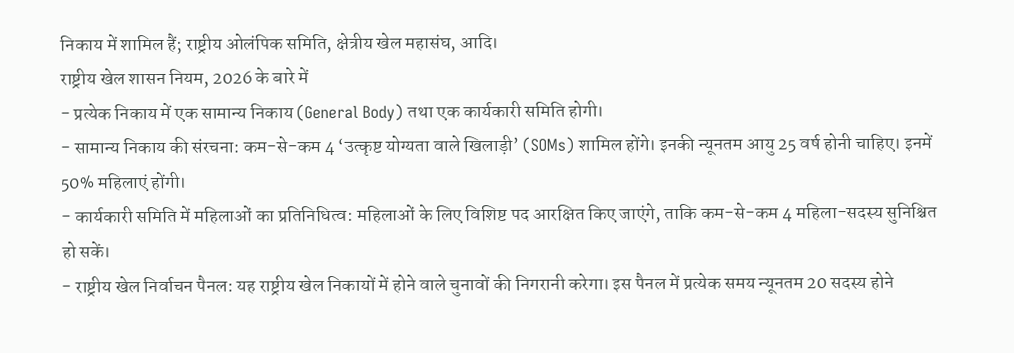निकाय में शामिल हैं; राष्ट्रीय ओलंपिक समिति, क्षेत्रीय खेल महासंघ, आदि।
राष्ट्रीय खेल शासन नियम, 2026 के बारे में
- प्रत्येक निकाय में एक सामान्य निकाय (General Body) तथा एक कार्यकारी समिति होगी।
- सामान्य निकाय की संरचना: कम-से-कम 4 ‘उत्कृष्ट योग्यता वाले खिलाड़ी’ (SOMs) शामिल होंगे। इनकी न्यूनतम आयु 25 वर्ष होनी चाहिए। इनमें 50% महिलाएं होंगी।
- कार्यकारी समिति में महिलाओं का प्रतिनिधित्व: महिलाओं के लिए विशिष्ट पद आरक्षित किए जाएंगे, ताकि कम-से-कम 4 महिला-सदस्य सुनिश्चित हो सकें।
- राष्ट्रीय खेल निर्वाचन पैनल: यह राष्ट्रीय खेल निकायों में होने वाले चुनावों की निगरानी करेगा। इस पैनल में प्रत्येक समय न्यूनतम 20 सदस्य होने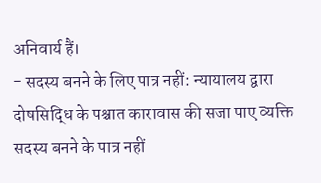अनिवार्य हैं।
- सदस्य बनने के लिए पात्र नहीं: न्यायालय द्वारा दोषसिद्धि के पश्चात कारावास की सजा पाए व्यक्ति सदस्य बनने के पात्र नहीं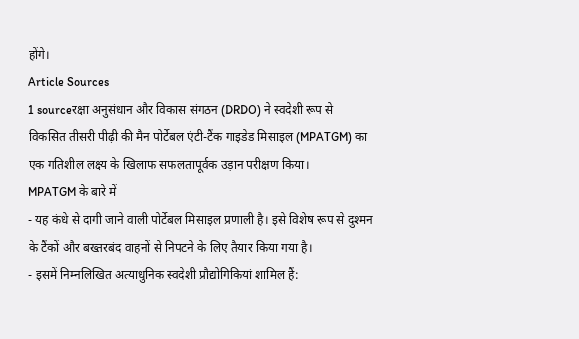होंगे।
Article Sources
1 sourceरक्षा अनुसंधान और विकास संगठन (DRDO) ने स्वदेशी रूप से विकसित तीसरी पीढ़ी की मैन पोर्टेबल एंटी-टैंक गाइडेड मिसाइल (MPATGM) का एक गतिशील लक्ष्य के खिलाफ सफलतापूर्वक उड़ान परीक्षण किया।
MPATGM के बारे में
- यह कंधे से दागी जाने वाली पोर्टेबल मिसाइल प्रणाली है। इसे विशेष रूप से दुश्मन के टैंकों और बख्तरबंद वाहनों से निपटने के लिए तैयार किया गया है।
- इसमें निम्नलिखित अत्याधुनिक स्वदेशी प्रौद्योगिकियां शामिल हैं: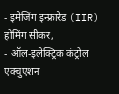- इमेजिंग इन्फ्रारेड (IIR) होमिंग सीकर,
- ऑल-इलेक्ट्रिक कंट्रोल एक्चुएशन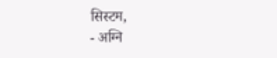सिस्टम,
- अग्नि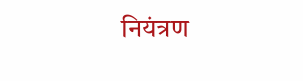नियंत्रण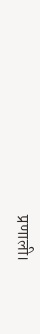प्रणाली।